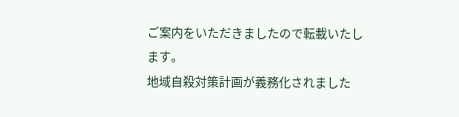ご案内をいただきましたので転載いたします。
地域自殺対策計画が義務化されました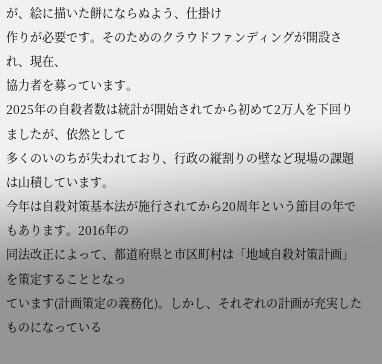が、絵に描いた餅にならぬよう、仕掛け
作りが必要です。そのためのクラウドファンディングが開設され、現在、
協力者を募っています。
2025年の自殺者数は統計が開始されてから初めて2万人を下回りましたが、依然として
多くのいのちが失われており、行政の縦割りの壁など現場の課題は山積しています。
今年は自殺対策基本法が施行されてから20周年という節目の年でもあります。2016年の
同法改正によって、都道府県と市区町村は「地域自殺対策計画」を策定することとなっ
ています(計画策定の義務化)。しかし、それぞれの計画が充実したものになっている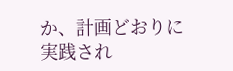か、計画どおりに実践され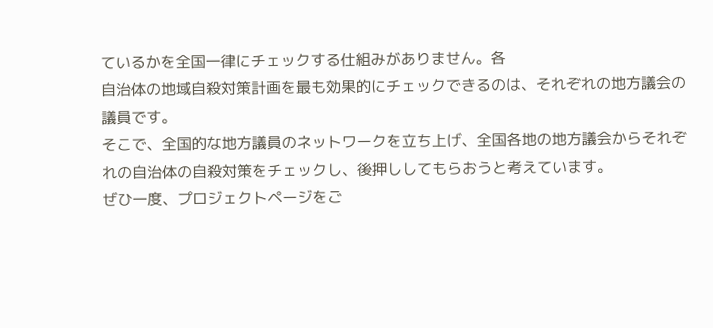ているかを全国一律にチェックする仕組みがありません。各
自治体の地域自殺対策計画を最も効果的にチェックできるのは、それぞれの地方議会の
議員です。
そこで、全国的な地方議員のネットワークを立ち上げ、全国各地の地方議会からそれぞ
れの自治体の自殺対策をチェックし、後押ししてもらおうと考えています。
ぜひ一度、プロジェクトページをご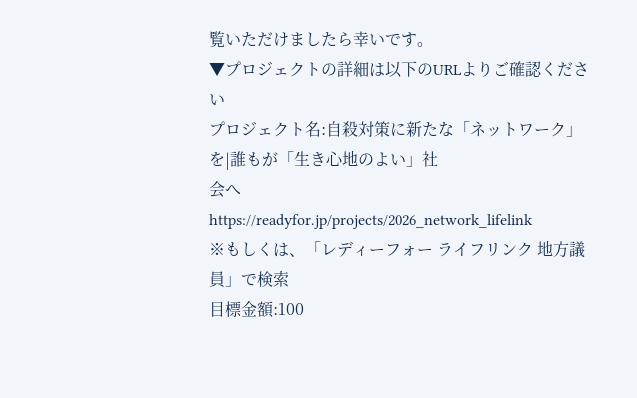覧いただけましたら幸いです。
▼プロジェクトの詳細は以下のURLよりご確認ください
プロジェクト名:自殺対策に新たな「ネットワーク」を|誰もが「生き心地のよい」社
会へ
https://readyfor.jp/projects/2026_network_lifelink
※もしくは、「レディーフォー ライフリンク 地方議員」で検索
目標金額:100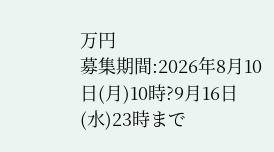万円
募集期間:2026年8月10日(月)10時?9月16日(水)23時まで